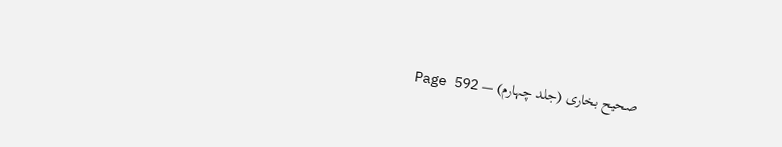صحیح بخاری (جلد چہارم) — Page 592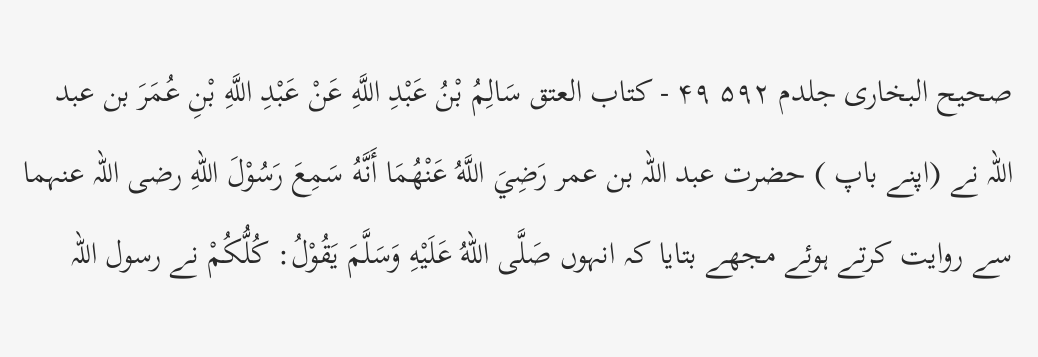صحيح البخاری جلدم ۵۹۲ ۴۹ - كتاب العتق سَالِمُ بْنُ عَبْدِ اللَّهِ عَنْ عَبْدِ اللَّهِ بْنِ عُمَرَ بن عبد اللہ نے (اپنے باپ ) حضرت عبد اللہ بن عمر رَضِيَ اللَّهُ عَنْهُمَا أَنَّهُ سَمِعَ رَسُوْلَ اللهِ رضی اللہ عنہما سے روایت کرتے ہوئے مجھے بتایا کہ انہوں صَلَّى اللهُ عَلَيْهِ وَسَلَّمَ يَقُوْلُ: كُلُّكُمْ نے رسول اللہ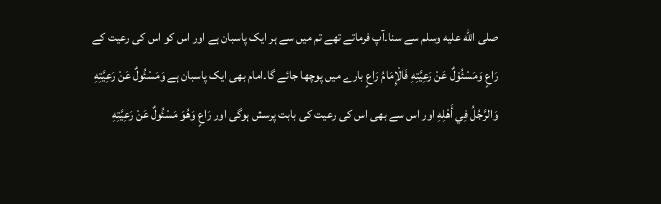صلى الله عليه وسلم سے سنا۔آپ فرماتے تھے تم میں سے ہر ایک پاسبان ہے اور اس کو اس کی رعیت کے رَاعٍ وَمَسْئُوْلٌ عَنْ رَعِيَّتِهِ فَالْإِمَامُ رَاعٍ بارے میں پوچھا جائے گا۔امام بھی ایک پاسبان ہے وَمَسْئُولٌ عَنْ رَعِيَّتِهِ وَالرَّجُلُ فِي أَهْلِهِ اور اس سے بھی اس کی رعیت کی بابت پرسش ہوگی اور رَاعٍ وَهُوَ مَسْئُولٌ عَنْ رَعِيَّتِهِ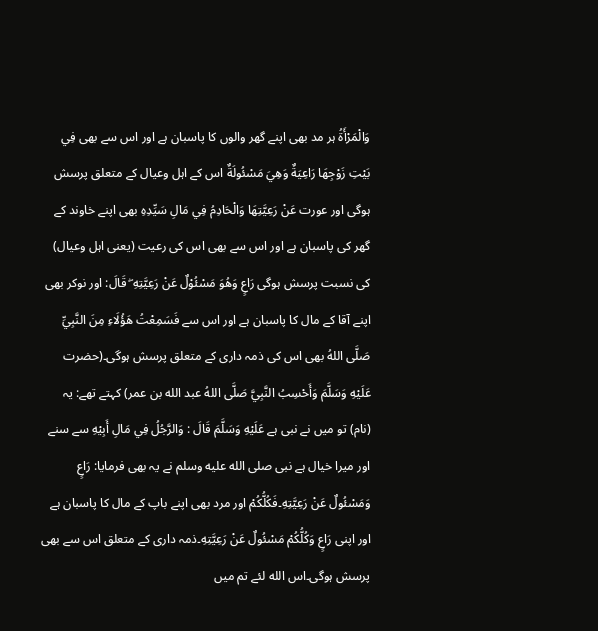وَالْمَرْأَةُ ہر مد بھی اپنے گھر والوں کا پاسبان ہے اور اس سے بھی فِي بَيْتِ زَوْجِهَا رَاعِيَةٌ وَهِيَ مَسْئُولَةٌ اس کے اہل وعیال کے متعلق پرسش ہوگی اور عورت عَنْ رَعِيَّتِهَا وَالْحَادِمُ فِي مَالِ سَيِّدِهِ بھی اپنے خاوند کے گھر کی پاسبان ہے اور اس سے بھی اس کی رعیت (یعنی اہل وعیال) کی نسبت پرسش ہوگی رَاعٍ وَهُوَ مَسْئُوْلٌ عَنْ رَعِيَّتِهِ ۖ قَالَ: اور نوکر بھی اپنے آقا کے مال کا پاسبان ہے اور اس سے فَسَمِعْتُ هَؤُلَاءِ مِنَ النَّبِيِّ صَلَّى اللهُ بھی اس کی ذمہ داری کے متعلق پرسش ہوگی۔(حضرت عَلَيْهِ وَسَلَّمَ وَأَحْسِبُ النَّبِيَّ صَلَّى اللهُ عبد الله بن عمر) کہتے تھے: یہ (نام) تو میں نے نبی ہے عَلَيْهِ وَسَلَّمَ قَالَ : وَالرَّجُلُ فِي مَالِ أَبِيْهِ سے سنے اور میرا خیال ہے نبی صلى الله عليه وسلم نے یہ بھی فرمایا: رَاعٍ وَمَسْئُولٌ عَنْ رَعِيَّتِهِ۔فَكُلُّكُمْ اور مرد بھی اپنے باپ کے مال کا پاسبان ہے اور اپنی رَاعٍ وَكُلُّكُمْ مَسْئُولٌ عَنْ رَعِيَّتِهِ۔ذمہ داری کے متعلق اس سے بھی پرسش ہوگی۔اس الله لئے تم میں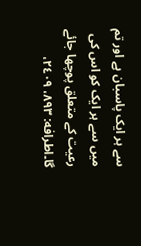سے ہر ایک پاسبان ہے اور تم میں سے ہر ایک کو اس کی رعیت کے متعلق پوچھا جائے گا۔اطرافه: ۸۹۳، ٢٤۰۹،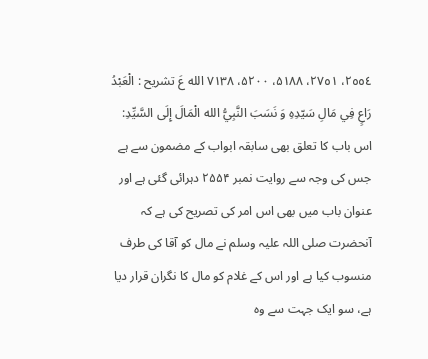۲٥٥٤، ۲۷٥۱، ۵۱۸۸، ۵۲۰۰، ۷۱۳۸ الله عَ تشریح : الْعَبْدُ رَاعٍ فِي مَالِ سَيّدِهِ وَ نَسَبَ النَّبِيُّ الله الْمَالَ إِلَى السَّيِّدِ: اس باب کا تعلق بھی سابقہ ابواب کے مضمون سے ہے جس کی وجہ سے روایت نمبر ۲۵۵۴ دہرائی گئی ہے اور عنوان باب میں بھی اس امر کی تصریح کی ہے کہ آنحضرت صلی اللہ علیہ وسلم نے مال کو آقا کی طرف منسوب کیا ہے اور اس کے غلام کو مال کا نگران قرار دیا ہے، سو ایک جہت سے وہ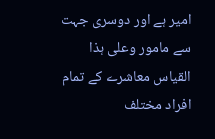امیر ہے اور دوسری جہت سے مامور وعلی ہذا القیاس معاشرے کے تمام افراد مختلف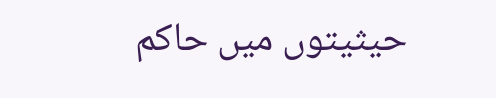حیثیتوں میں حاکم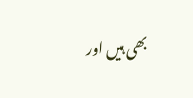بھی ہیں اور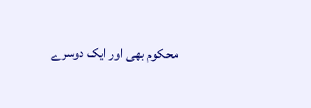محکوم بھی اور ایک دوسرے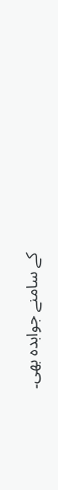کے سامنے جوابدہ بھی۔